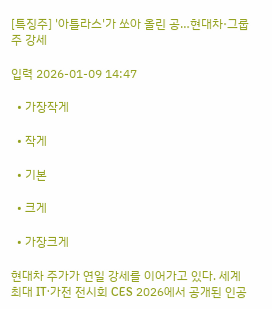[특징주] '아틀라스'가 쏘아 올린 공…현대차·그룹주 강세

입력 2026-01-09 14:47

  • 가장작게

  • 작게

  • 기본

  • 크게

  • 가장크게

현대차 주가가 연일 강세를 이어가고 있다. 세계 최대 IT·가전 전시회 CES 2026에서 공개된 인공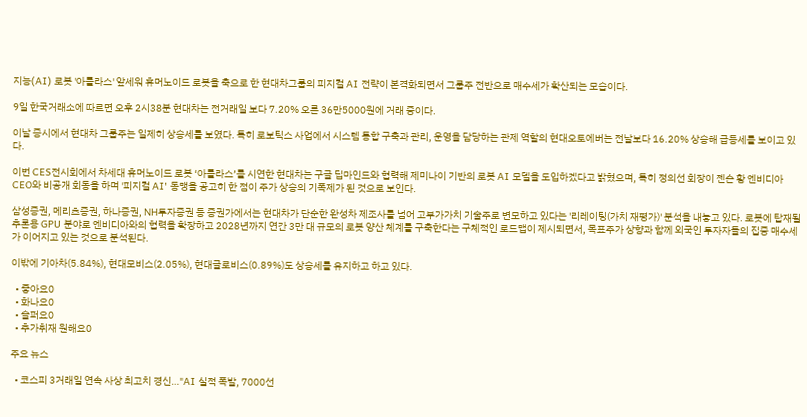지능(AI) 로봇 '아틀라스' 앞세워 휴머노이드 로봇을 축으로 한 현대차그룹의 피지컬 AI 전략이 본격화되면서 그룹주 전반으로 매수세가 확산되는 모습이다.

9일 한국거래소에 따르면 오후 2시38분 현대차는 전거래일 보다 7.20% 오른 36만5000원에 거래 중이다.

이날 증시에서 현대차 그룹주는 일제히 상승세를 보였다. 특히 로보틱스 사업에서 시스템 통합 구축과 관리, 운영을 담당하는 관제 역할의 현대오토에버는 전날보다 16.20% 상승해 급등세를 보이고 있다.

이번 CES전시회에서 차세대 휴머노이드 로봇 ‘아틀라스’를 시연한 현대차는 구글 딥마인드와 협력해 제미나이 기반의 로봇 AI 모델을 도입하겠다고 밝혔으며, 특히 정의선 회장이 젠슨 황 엔비디아 CEO와 비공개 회동을 하며 '피지컬 AI' 동맹을 공고히 한 점이 주가 상승의 기폭제가 된 것으로 보인다.

삼성증권, 메리츠증권, 하나증권, NH투자증권 등 증권가에서는 현대차가 단순한 완성차 제조사를 넘어 고부가가치 기술주로 변모하고 있다는 '리레이팅(가치 재평가)' 분석을 내놓고 있다. 로봇에 탑재될 추론용 GPU 분야로 엔비디아와의 협력을 확장하고 2028년까지 연간 3만 대 규모의 로봇 양산 체계를 구축한다는 구체적인 로드맵이 제시되면서, 목표주가 상향과 함께 외국인 투자자들의 집중 매수세가 이어지고 있는 것으로 분석된다.

이밖에 기아차(5.84%), 현대모비스(2.05%), 현대글로비스(0.89%)도 상승세를 유지하고 하고 있다.

  • 좋아요0
  • 화나요0
  • 슬퍼요0
  • 추가취재 원해요0

주요 뉴스

  • 코스피 3거래일 연속 사상 최고치 경신…"AI 실적 폭발, 7000선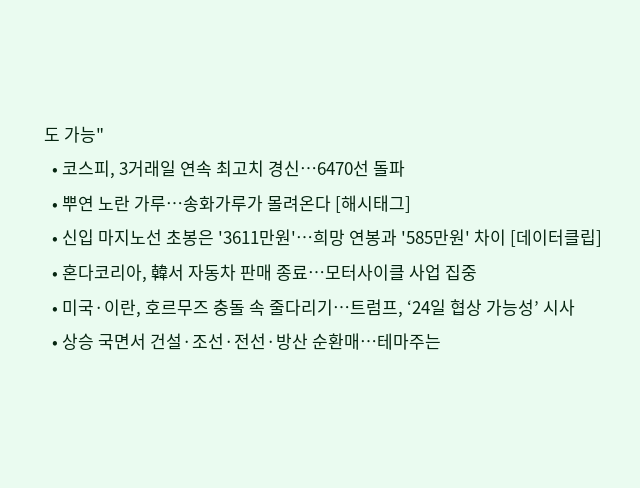도 가능"
  • 코스피, 3거래일 연속 최고치 경신…6470선 돌파
  • 뿌연 노란 가루…송화가루가 몰려온다 [해시태그]
  • 신입 마지노선 초봉은 '3611만원'…희망 연봉과 '585만원' 차이 [데이터클립]
  • 혼다코리아, 韓서 자동차 판매 종료…모터사이클 사업 집중
  • 미국·이란, 호르무즈 충돌 속 줄다리기…트럼프, ‘24일 협상 가능성’ 시사
  • 상승 국면서 건설·조선·전선·방산 순환매…테마주는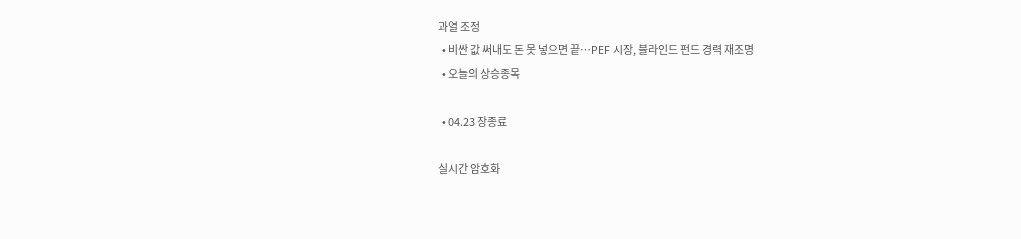과열 조정
  • 비싼 값 써내도 돈 못 넣으면 끝…PEF 시장, 블라인드 펀드 경력 재조명
  • 오늘의 상승종목

  • 04.23 장종료

실시간 암호화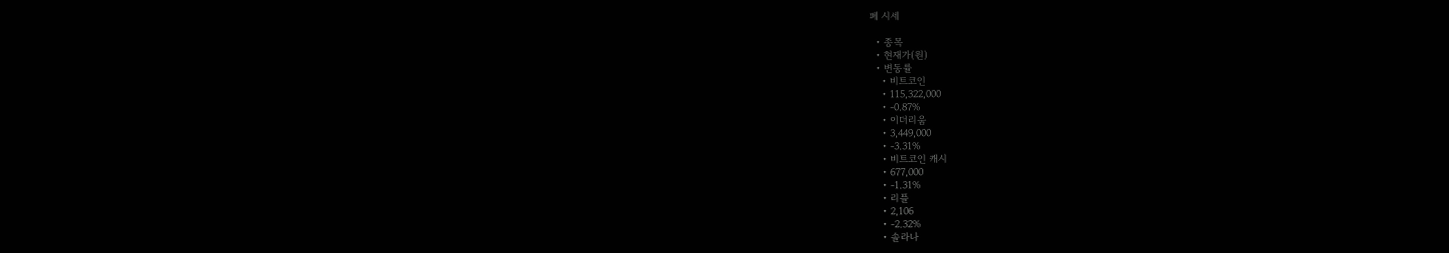폐 시세

  • 종목
  • 현재가(원)
  • 변동률
    • 비트코인
    • 115,322,000
    • -0.87%
    • 이더리움
    • 3,449,000
    • -3.31%
    • 비트코인 캐시
    • 677,000
    • -1.31%
    • 리플
    • 2,106
    • -2.32%
    • 솔라나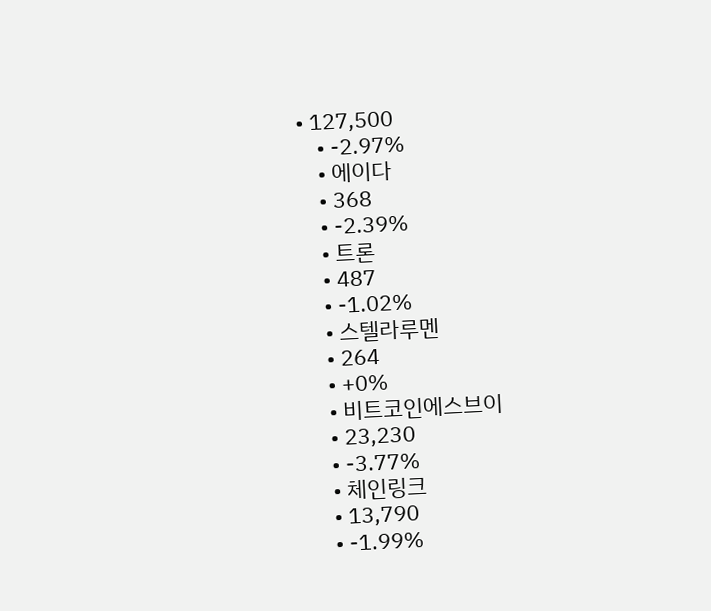• 127,500
    • -2.97%
    • 에이다
    • 368
    • -2.39%
    • 트론
    • 487
    • -1.02%
    • 스텔라루멘
    • 264
    • +0%
    • 비트코인에스브이
    • 23,230
    • -3.77%
    • 체인링크
    • 13,790
    • -1.99%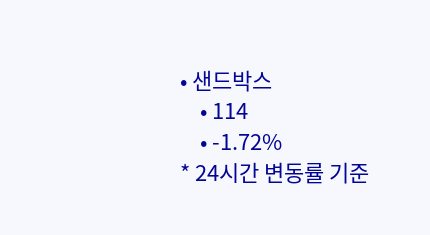• 샌드박스
    • 114
    • -1.72%
* 24시간 변동률 기준